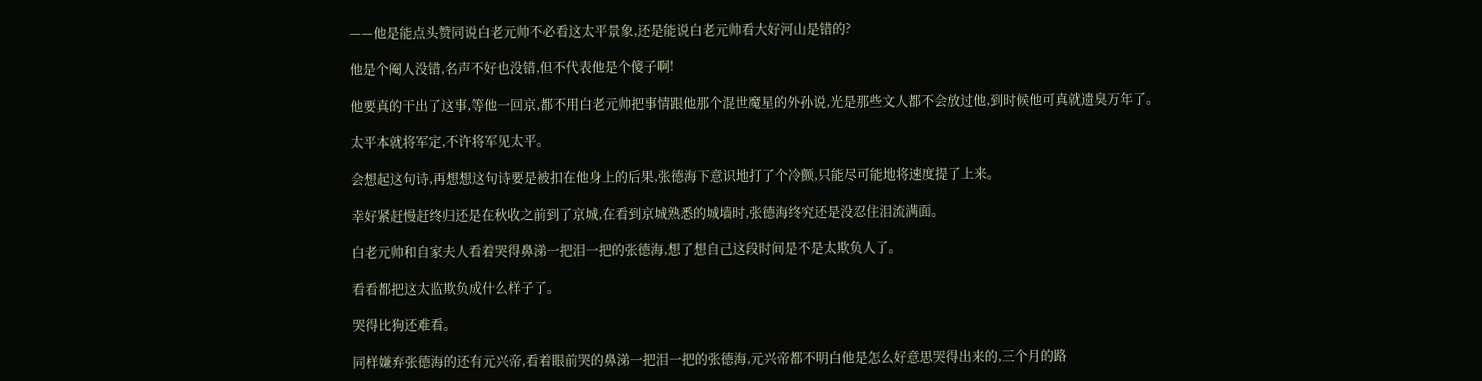——他是能点头赞同说白老元帅不必看这太平景象,还是能说白老元帅看大好河山是错的?

他是个阉人没错,名声不好也没错,但不代表他是个傻子啊!

他要真的干出了这事,等他一回京,都不用白老元帅把事情跟他那个混世魔星的外孙说,光是那些文人都不会放过他,到时候他可真就遗臭万年了。

太平本就将军定,不许将军见太平。

会想起这句诗,再想想这句诗要是被扣在他身上的后果,张德海下意识地打了个冷颤,只能尽可能地将速度提了上来。

幸好紧赶慢赶终归还是在秋收之前到了京城,在看到京城熟悉的城墙时,张德海终究还是没忍住泪流满面。

白老元帅和自家夫人看着哭得鼻涕一把泪一把的张德海,想了想自己这段时间是不是太欺负人了。

看看都把这太监欺负成什么样子了。

哭得比狗还难看。

同样嫌弃张德海的还有元兴帝,看着眼前哭的鼻涕一把泪一把的张德海,元兴帝都不明白他是怎么好意思哭得出来的,三个月的路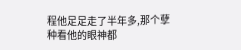程他足足走了半年多,那个孽种看他的眼神都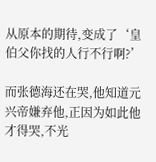从原本的期待,变成了‘皇伯父你找的人行不行啊?’

而张德海还在哭,他知道元兴帝嫌弃他,正因为如此他才得哭,不光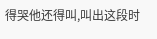得哭他还得叫,叫出这段时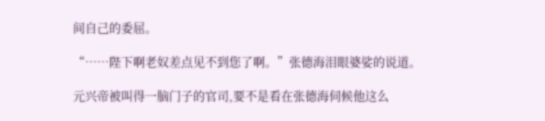间自己的委屈。

“……陛下啊老奴差点见不到您了啊。”张德海泪眼婆娑的说道。

元兴帝被叫得一脑门子的官司,要不是看在张德海伺候他这么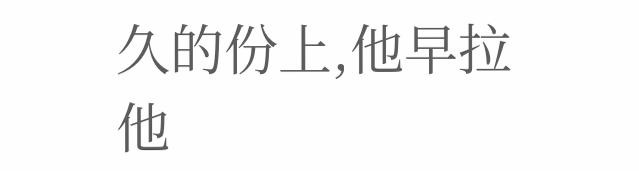久的份上,他早拉他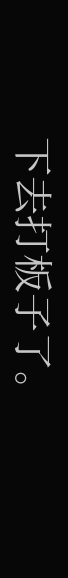下去打板子了。